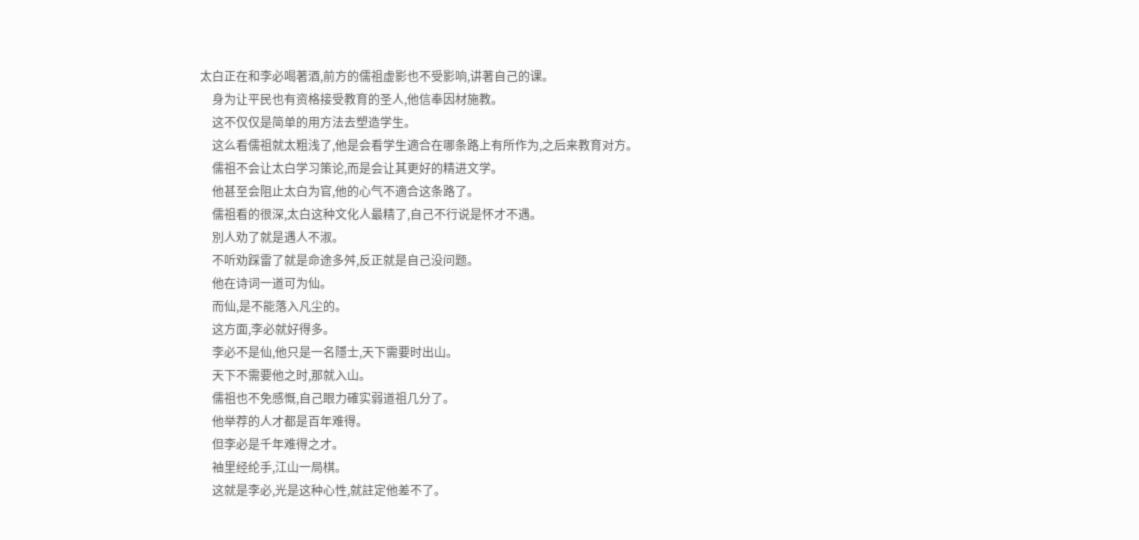太白正在和李必喝著酒,前方的儒祖虚影也不受影响,讲著自己的课。
    身为让平民也有资格接受教育的圣人,他信奉因材施教。
    这不仅仅是简单的用方法去塑造学生。
    这么看儒祖就太粗浅了,他是会看学生適合在哪条路上有所作为,之后来教育对方。
    儒祖不会让太白学习策论,而是会让其更好的精进文学。
    他甚至会阻止太白为官,他的心气不適合这条路了。
    儒祖看的很深,太白这种文化人最精了,自己不行说是怀才不遇。
    別人劝了就是遇人不淑。
    不听劝踩雷了就是命途多舛,反正就是自己没问题。
    他在诗词一道可为仙。
    而仙,是不能落入凡尘的。
    这方面,李必就好得多。
    李必不是仙,他只是一名隱士,天下需要时出山。
    天下不需要他之时,那就入山。
    儒祖也不免感慨,自己眼力確实弱道祖几分了。
    他举荐的人才都是百年难得。
    但李必是千年难得之才。
    袖里经纶手,江山一局棋。
    这就是李必,光是这种心性,就註定他差不了。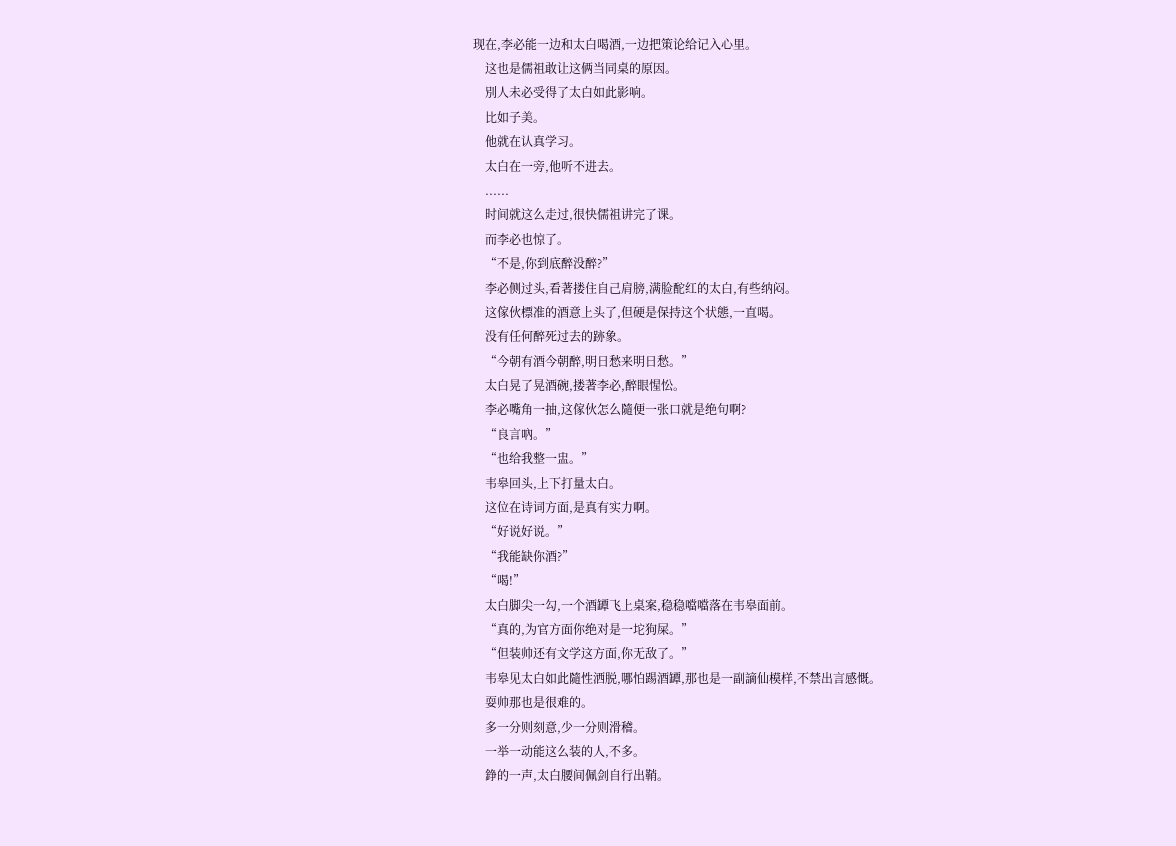现在,李必能一边和太白喝酒,一边把策论给记入心里。
    这也是儒祖敢让这俩当同桌的原因。
    別人未必受得了太白如此影响。
    比如子美。
    他就在认真学习。
    太白在一旁,他听不进去。
    ......
    时间就这么走过,很快儒祖讲完了课。
    而李必也惊了。
    “不是,你到底醉没醉?”
    李必侧过头,看著搂住自己肩膀,满脸酡红的太白,有些纳闷。
    这傢伙標准的酒意上头了,但硬是保持这个状態,一直喝。
    没有任何醉死过去的跡象。
    “今朝有酒今朝醉,明日愁来明日愁。”
    太白晃了晃酒碗,搂著李必,醉眼惺忪。
    李必嘴角一抽,这傢伙怎么隨便一张口就是绝句啊?
    “良言吶。”
    “也给我整一盅。”
    韦皋回头,上下打量太白。
    这位在诗词方面,是真有实力啊。
    “好说好说。”
    “我能缺你酒?”
    “喝!”
    太白脚尖一勾,一个酒罈飞上桌案,稳稳噹噹落在韦皋面前。
    “真的,为官方面你绝对是一坨狗屎。”
    “但装帅还有文学这方面,你无敌了。”
    韦皋见太白如此隨性洒脱,哪怕踢酒罈,那也是一副謫仙模样,不禁出言感慨。
    耍帅那也是很难的。
    多一分则刻意,少一分则滑稽。
    一举一动能这么装的人,不多。
    錚的一声,太白腰间佩剑自行出鞘。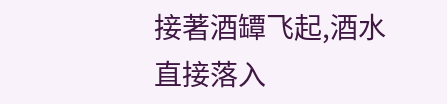接著酒罈飞起,酒水直接落入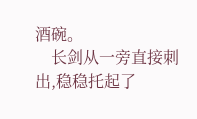酒碗。
    长剑从一旁直接刺出,稳稳托起了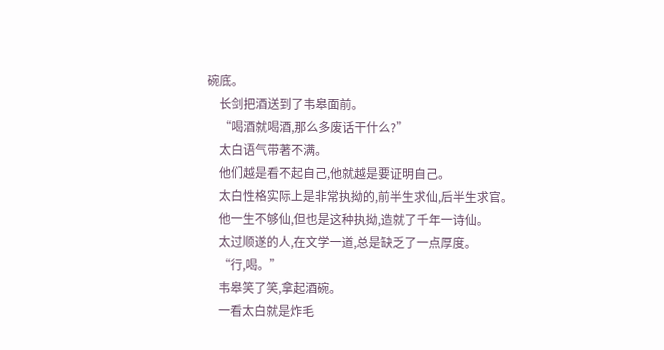碗底。
    长剑把酒送到了韦皋面前。
    “喝酒就喝酒,那么多废话干什么?”
    太白语气带著不满。
    他们越是看不起自己,他就越是要证明自己。
    太白性格实际上是非常执拗的,前半生求仙,后半生求官。
    他一生不够仙,但也是这种执拗,造就了千年一诗仙。
    太过顺遂的人,在文学一道,总是缺乏了一点厚度。
    “行,喝。”
    韦皋笑了笑,拿起酒碗。
    一看太白就是炸毛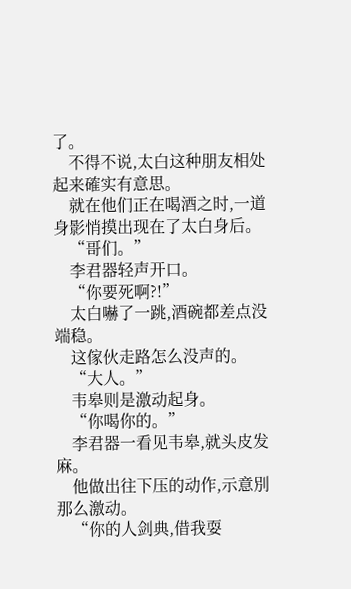了。
    不得不说,太白这种朋友相处起来確实有意思。
    就在他们正在喝酒之时,一道身影悄摸出现在了太白身后。
    “哥们。”
    李君器轻声开口。
    “你要死啊?!”
    太白嚇了一跳,酒碗都差点没端稳。
    这傢伙走路怎么没声的。
    “大人。”
    韦皋则是激动起身。
    “你喝你的。”
    李君器一看见韦皋,就头皮发麻。
    他做出往下压的动作,示意別那么激动。
    “你的人剑典,借我耍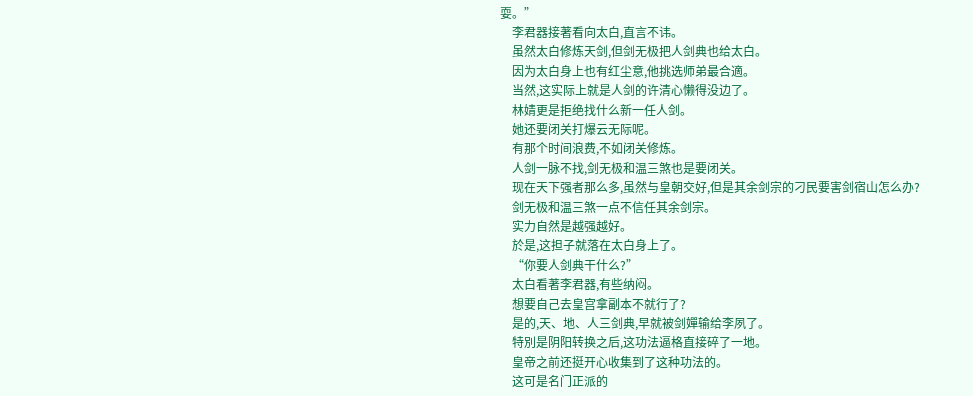耍。”
    李君器接著看向太白,直言不讳。
    虽然太白修炼天剑,但剑无极把人剑典也给太白。
    因为太白身上也有红尘意,他挑选师弟最合適。
    当然,这实际上就是人剑的许清心懒得没边了。
    林婧更是拒绝找什么新一任人剑。
    她还要闭关打爆云无际呢。
    有那个时间浪费,不如闭关修炼。
    人剑一脉不找,剑无极和温三煞也是要闭关。
    现在天下强者那么多,虽然与皇朝交好,但是其余剑宗的刁民要害剑宿山怎么办?
    剑无极和温三煞一点不信任其余剑宗。
    实力自然是越强越好。
    於是,这担子就落在太白身上了。
    “你要人剑典干什么?”
    太白看著李君器,有些纳闷。
    想要自己去皇宫拿副本不就行了?
    是的,天、地、人三剑典,早就被剑嬋输给李夙了。
    特別是阴阳转换之后,这功法逼格直接碎了一地。
    皇帝之前还挺开心收集到了这种功法的。
    这可是名门正派的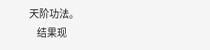天阶功法。
    结果现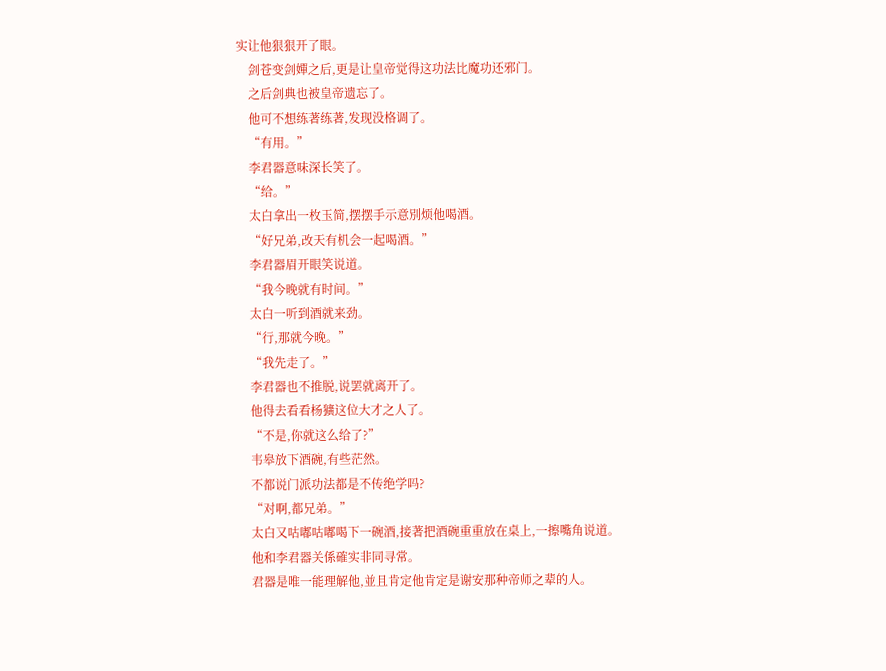实让他狠狠开了眼。
    剑苍变剑嬋之后,更是让皇帝觉得这功法比魔功还邪门。
    之后剑典也被皇帝遗忘了。
    他可不想练著练著,发现没格调了。
    “有用。”
    李君器意味深长笑了。
    “给。”
    太白拿出一枚玉简,摆摆手示意別烦他喝酒。
    “好兄弟,改天有机会一起喝酒。”
    李君器眉开眼笑说道。
    “我今晚就有时间。”
    太白一听到酒就来劲。
    “行,那就今晚。”
    “我先走了。”
    李君器也不推脱,说罢就离开了。
    他得去看看杨獷这位大才之人了。
    “不是,你就这么给了?”
    韦皋放下酒碗,有些茫然。
    不都说门派功法都是不传绝学吗?
    “对啊,都兄弟。”
    太白又咕嘟咕嘟喝下一碗酒,接著把酒碗重重放在桌上,一擦嘴角说道。
    他和李君器关係確实非同寻常。
    君器是唯一能理解他,並且肯定他肯定是谢安那种帝师之辈的人。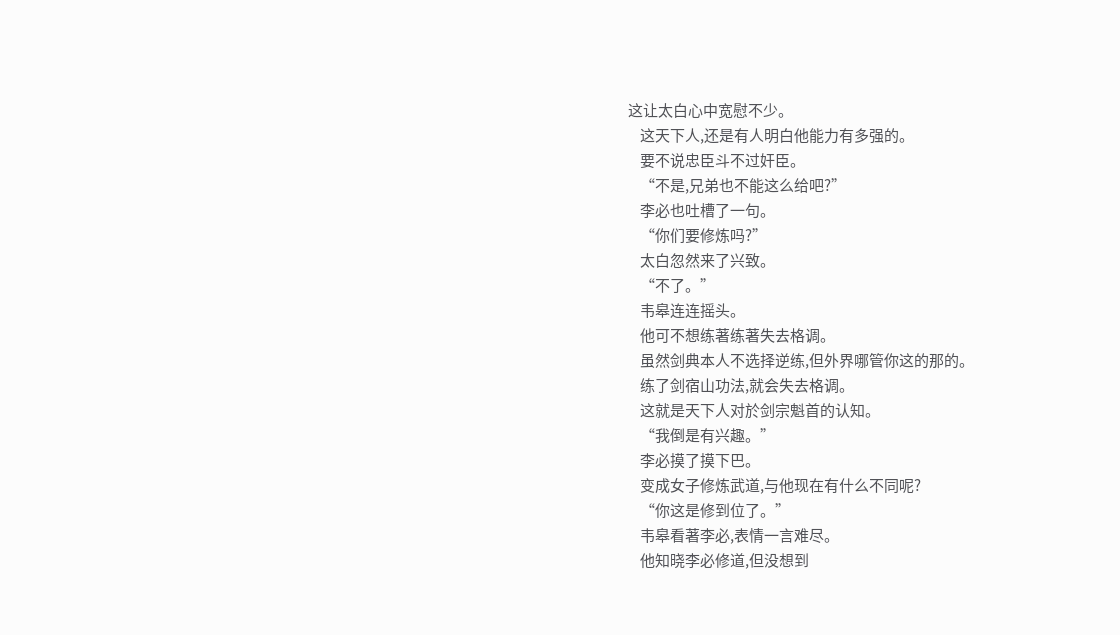这让太白心中宽慰不少。
    这天下人,还是有人明白他能力有多强的。
    要不说忠臣斗不过奸臣。
    “不是,兄弟也不能这么给吧?”
    李必也吐槽了一句。
    “你们要修炼吗?”
    太白忽然来了兴致。
    “不了。”
    韦皋连连摇头。
    他可不想练著练著失去格调。
    虽然剑典本人不选择逆练,但外界哪管你这的那的。
    练了剑宿山功法,就会失去格调。
    这就是天下人对於剑宗魁首的认知。
    “我倒是有兴趣。”
    李必摸了摸下巴。
    变成女子修炼武道,与他现在有什么不同呢?
    “你这是修到位了。”
    韦皋看著李必,表情一言难尽。
    他知晓李必修道,但没想到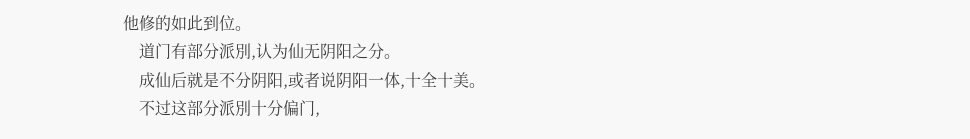他修的如此到位。
    道门有部分派別,认为仙无阴阳之分。
    成仙后就是不分阴阳,或者说阴阳一体,十全十美。
    不过这部分派別十分偏门,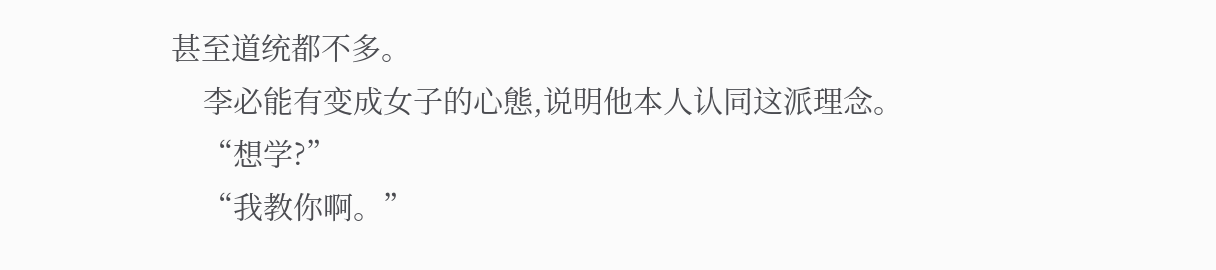甚至道统都不多。
    李必能有变成女子的心態,说明他本人认同这派理念。
    “想学?”
    “我教你啊。”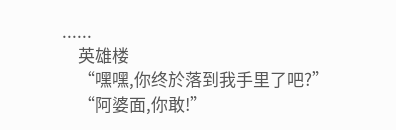......
    英雄楼
    “嘿嘿,你终於落到我手里了吧?”
    “阿婆面,你敢!”